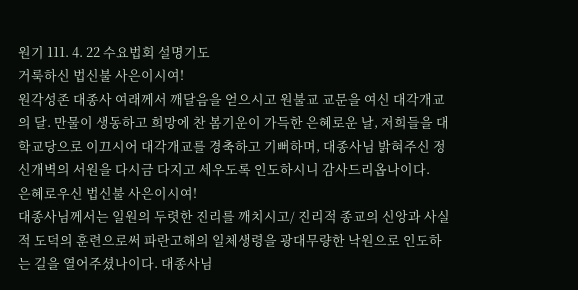원기 111. 4. 22 수요법회 설명기도
거룩하신 법신불 사은이시여!
원각성존 대종사 여래께서 깨달음을 얻으시고 원불교 교문을 여신 대각개교의 달. 만물이 생동하고 희망에 찬 봄기운이 가득한 은혜로운 날, 저희들을 대학교당으로 이끄시어 대각개교를 경축하고 기뻐하며, 대종사님 밝혀주신 정신개벽의 서원을 다시금 다지고 세우도록 인도하시니 감사드리옵나이다.
은혜로우신 법신불 사은이시여!
대종사님께서는 일원의 두렷한 진리를 깨치시고/ 진리적 종교의 신앙과 사실적 도덕의 훈련으로써 파란고해의 일체생령을 광대무량한 낙원으로 인도하는 길을 열어주셨나이다. 대종사님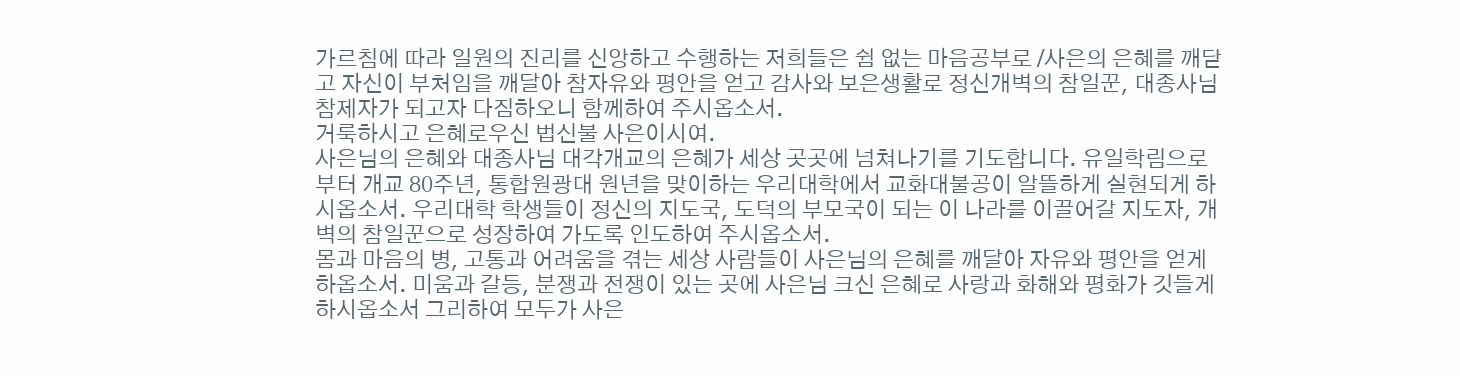가르침에 따라 일원의 진리를 신앙하고 수행하는 저희들은 쉼 없는 마음공부로 /사은의 은혜를 깨닫고 자신이 부처임을 깨달아 참자유와 평안을 얻고 감사와 보은생활로 정신개벽의 참일꾼, 대종사님 참제자가 되고자 다짐하오니 함께하여 주시옵소서.
거룩하시고 은혜로우신 법신불 사은이시여.
사은님의 은혜와 대종사님 대각개교의 은혜가 세상 곳곳에 넘쳐나기를 기도합니다. 유일학림으로부터 개교 80주년, 통합원광대 원년을 맞이하는 우리대학에서 교화대불공이 알뜰하게 실현되게 하시옵소서. 우리대학 학생들이 정신의 지도국, 도덕의 부모국이 되는 이 나라를 이끌어갈 지도자, 개벽의 참일꾼으로 성장하여 가도록 인도하여 주시옵소서.
몸과 마음의 병, 고통과 어려움을 겪는 세상 사람들이 사은님의 은혜를 깨달아 자유와 평안을 얻게 하옵소서. 미움과 갈등, 분쟁과 전쟁이 있는 곳에 사은님 크신 은혜로 사랑과 화해와 평화가 깃들게 하시옵소서 그리하여 모두가 사은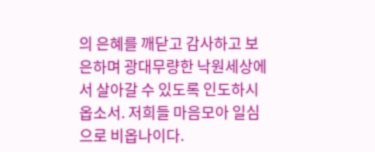의 은혜를 깨닫고 감사하고 보은하며 광대무량한 낙원세상에서 살아갈 수 있도록 인도하시옵소서. 저희들 마음모아 일심으로 비옵나이다.